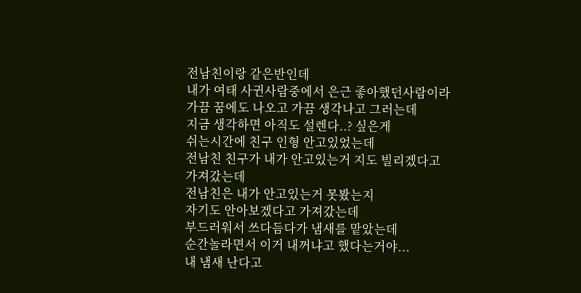전남친이랑 같은반인데
내가 여태 사귄사람중에서 은근 좋아했던사람이라
가끔 꿈에도 나오고 가끔 생각나고 그러는데
지금 생각하면 아직도 설렌다..? 싶은게
쉬는시간에 친구 인형 안고있었는데
전남친 친구가 내가 안고있는거 지도 빌리겠다고
가져갔는데
전남친은 내가 안고있는거 못봤는지
자기도 안아보겠다고 가져갔는데
부드러워서 쓰다듬다가 냄새를 맡았는데
순간놀라면서 이거 내꺼냐고 했다는거야...
내 냄새 난다고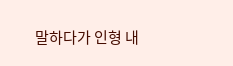말하다가 인형 내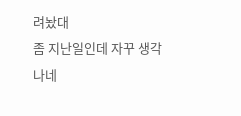려놨대
좀 지난일인데 자꾸 생각나네